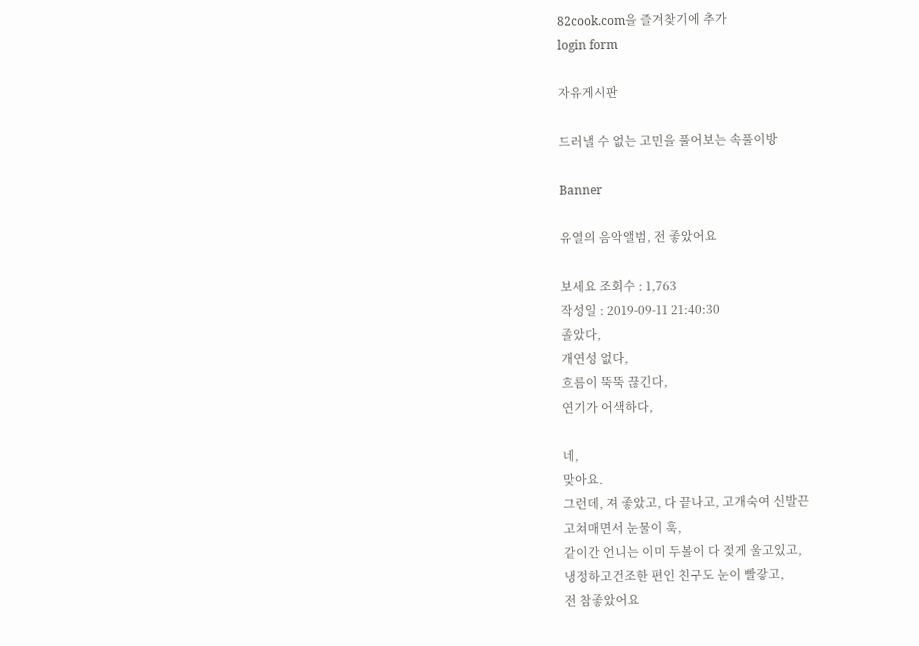82cook.com을 즐겨찾기에 추가
login form

자유게시판

드러낼 수 없는 고민을 풀어보는 속풀이방

Banner

유열의 음악앨범, 전 좋았어요

보세요 조회수 : 1,763
작성일 : 2019-09-11 21:40:30
졸았다,
개연성 없다,
흐름이 뚝뚝 끊긴다,
연기가 어색하다,

네,
맞아요.
그런데, 져 좋았고, 다 끝나고, 고개숙여 신발끈
고쳐매면서 눈물이 훅,
같이간 언니는 이미 두볼이 다 젖게 울고있고,
냉정하고건조한 편인 친구도 눈이 빨갛고,
전 참좋았어요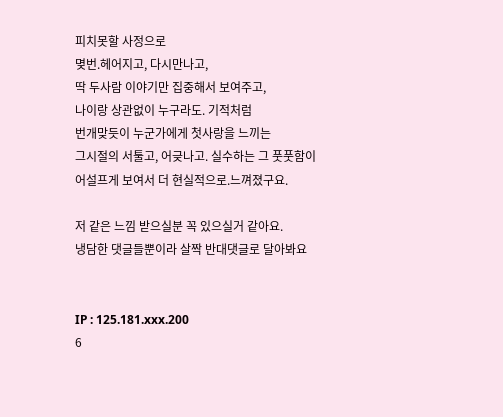피치못할 사정으로
몆번.헤어지고, 다시만나고,
딱 두사람 이야기만 집중해서 보여주고,
나이랑 상관없이 누구라도. 기적처럼
번개맞듯이 누군가에게 첫사랑을 느끼는
그시절의 서툴고, 어긎나고. 실수하는 그 풋풋함이
어설프게 보여서 더 현실적으로.느껴졌구요.

저 같은 느낌 받으실분 꼭 있으실거 같아요.
냉담한 댓글들뿐이라 살짝 반대댓글로 달아봐요


IP : 125.181.xxx.200
6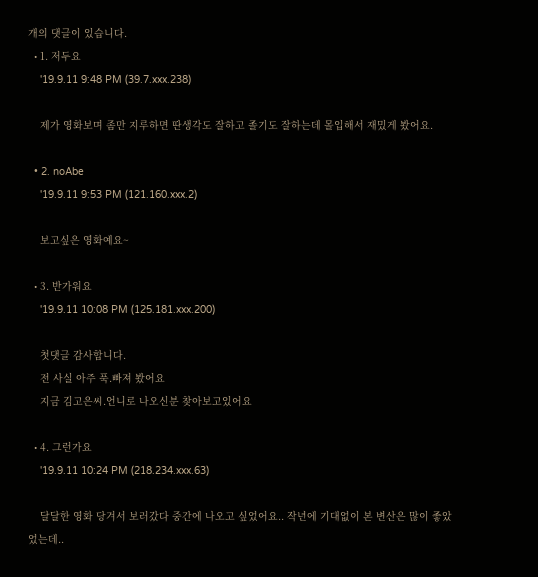개의 댓글이 있습니다.
  • 1. 저두요
    '19.9.11 9:48 PM (39.7.xxx.238)

    제가 영화보며 좀만 지루하면 딴생각도 잘하고 졸기도 잘하는데 몰입해서 재밌게 봤어요.

  • 2. noAbe
    '19.9.11 9:53 PM (121.160.xxx.2)

    보고싶은 영화예요~

  • 3. 반가워요
    '19.9.11 10:08 PM (125.181.xxx.200)

    첫댓글 감사합니다.
    전 사실 아주 푹.빠져 봤어요
    지금 김고은씨.언니로 나오신분 찾아보고있어요

  • 4. 그런가요
    '19.9.11 10:24 PM (218.234.xxx.63)

    달달한 영화 당겨서 보러갔다 중간에 나오고 싶었어요.. 작년에 기대없이 본 변산은 많이 좋았었는데..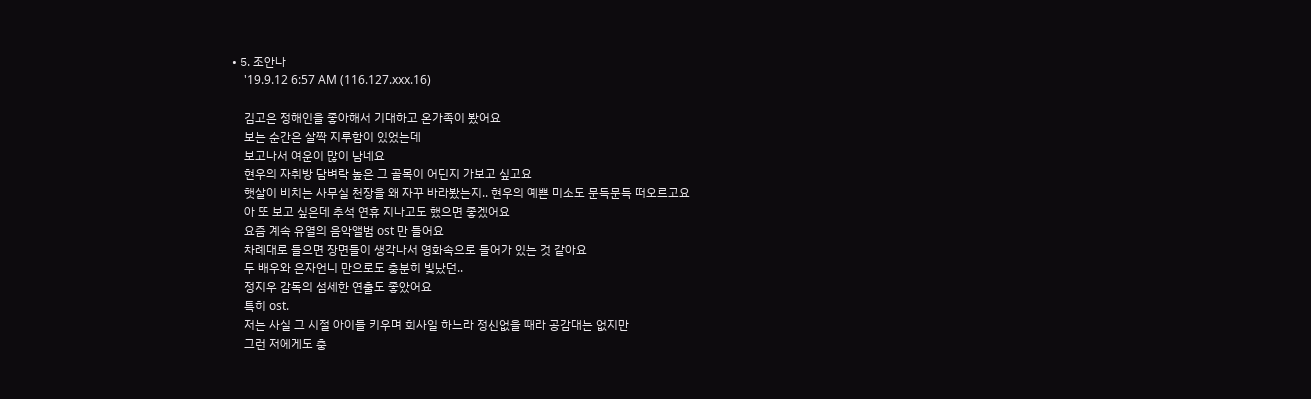• 5. 조안나
    '19.9.12 6:57 AM (116.127.xxx.16)

    김고은 정해인을 좋아해서 기대하고 온가족이 봤어요
    보는 순간은 살짝 지루함이 있었는데
    보고나서 여운이 많이 남네요
    현우의 자취방 담벼락 높은 그 골목이 어딘지 가보고 싶고요
    햇살이 비치는 사무실 천장을 왜 자꾸 바라봤는지.. 현우의 예쁜 미소도 문득문득 떠오르고요
    아 또 보고 싶은데 추석 연휴 지나고도 했으면 좋겠어요
    요즘 계속 유열의 음악앨범 ost 만 들어요
    차례대로 들으면 장면들이 생각나서 영화속으로 들어가 있는 것 같아요
    두 배우와 은자언니 만으로도 충분히 빛났던..
    정지우 감독의 섬세한 연출도 좋았어요
    특히 ost.
    저는 사실 그 시절 아이들 키우며 회사일 하느라 정신없을 때라 공감대는 없지만
    그런 저에게도 충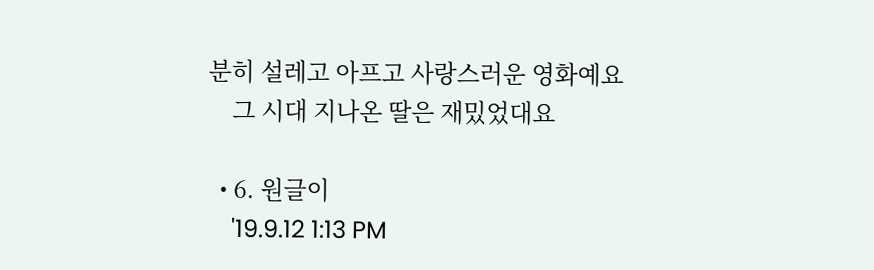분히 설레고 아프고 사랑스러운 영화예요
    그 시대 지나온 딸은 재밌었대요

  • 6. 원글이
    '19.9.12 1:13 PM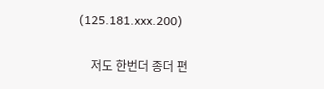(125.181.xxx.200)

    저도 한번더 종더 편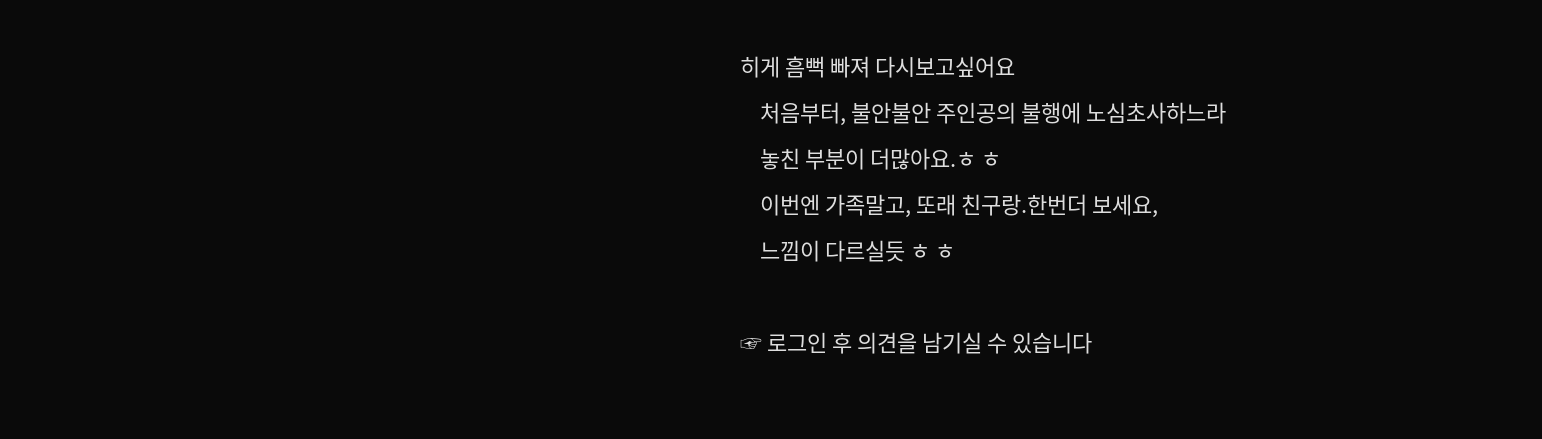히게 흠뻑 빠져 다시보고싶어요
    처음부터, 불안불안 주인공의 불행에 노심초사하느라
    놓친 부분이 더많아요.ㅎ ㅎ
    이번엔 가족말고, 또래 친구랑.한번더 보세요,
    느낌이 다르실듯 ㅎ ㅎ

☞ 로그인 후 의견을 남기실 수 있습니다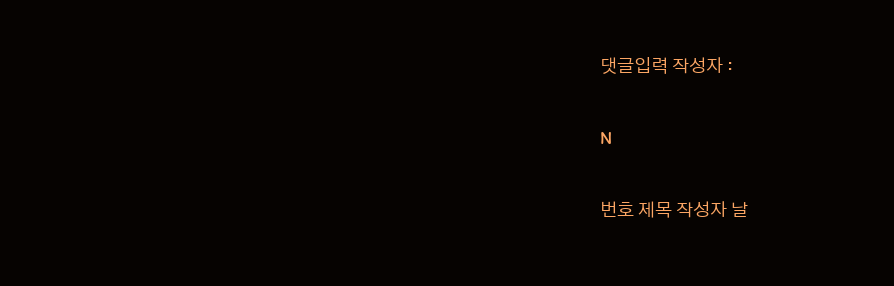댓글입력 작성자 :

N

번호 제목 작성자 날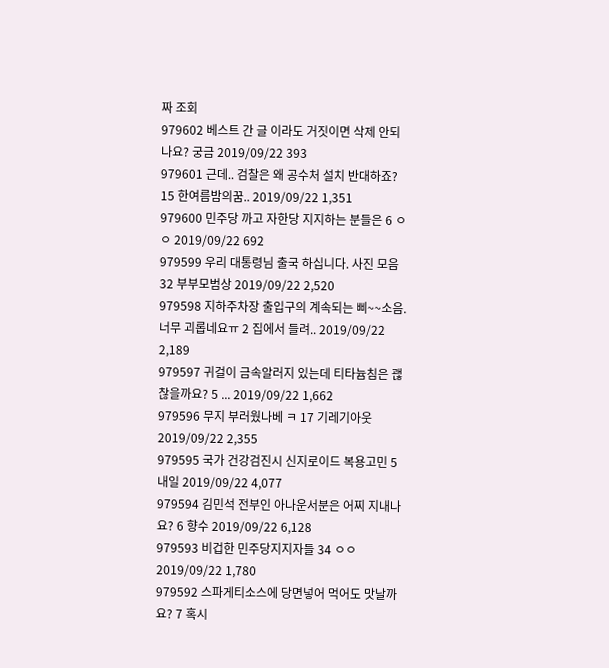짜 조회
979602 베스트 간 글 이라도 거짓이면 삭제 안되나요? 궁금 2019/09/22 393
979601 근데.. 검찰은 왜 공수처 설치 반대하죠? 15 한여름밤의꿈.. 2019/09/22 1,351
979600 민주당 까고 자한당 지지하는 분들은 6 ㅇㅇ 2019/09/22 692
979599 우리 대통령님 출국 하십니다. 사진 모음 32 부부모범상 2019/09/22 2,520
979598 지하주차장 출입구의 계속되는 삐~~소음. 너무 괴롭네요ㅠ 2 집에서 들려.. 2019/09/22 2,189
979597 귀걸이 금속알러지 있는데 티타늄침은 괞찮을까요? 5 ... 2019/09/22 1,662
979596 무지 부러웠나베 ㅋ 17 기레기아웃 2019/09/22 2,355
979595 국가 건강검진시 신지로이드 복용고민 5 내일 2019/09/22 4,077
979594 김민석 전부인 아나운서분은 어찌 지내나요? 6 향수 2019/09/22 6,128
979593 비겁한 민주당지지자들 34 ㅇㅇ 2019/09/22 1,780
979592 스파게티소스에 당면넣어 먹어도 맛날까요? 7 혹시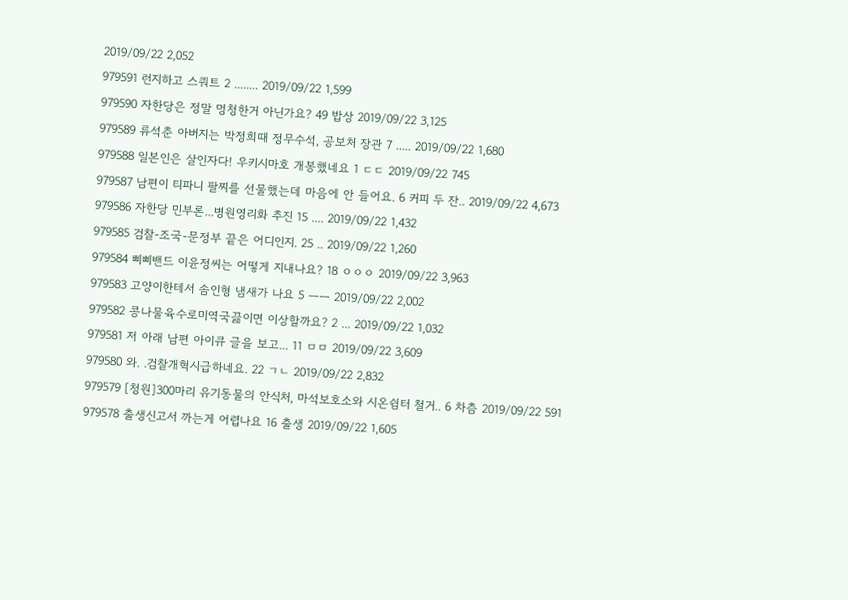2019/09/22 2,052
979591 런지하고 스쿼트 2 ........ 2019/09/22 1,599
979590 자한당은 정말 멍청한거 아닌가요? 49 밥상 2019/09/22 3,125
979589 류석춘 아버지는 박정희때 정무수석, 공보처 장관 7 ..... 2019/09/22 1,680
979588 일본인은 살인자다! 우키시마호 개봉했네요 1 ㄷㄷ 2019/09/22 745
979587 남편이 티파니 팔찌를 선물했는데 마음에 안 들어요. 6 커피 두 잔.. 2019/09/22 4,673
979586 자한당 민부론...병원영리화 추진 15 .... 2019/09/22 1,432
979585 검찰-조국-문정부 끝은 어디인지. 25 .. 2019/09/22 1,260
979584 삐삐밴드 이윤정씨는 어떻게 지내나요? 18 ㅇㅇㅇ 2019/09/22 3,963
979583 고양이한테서 솜인형 냄새가 나요 5 ㅡㅡ 2019/09/22 2,002
979582 콩나물육수로미역국끓이면 이상할까요? 2 ... 2019/09/22 1,032
979581 저 아래 남편 아이큐 글을 보고... 11 ㅁㅁ 2019/09/22 3,609
979580 와. .검찰개혁시급하네요. 22 ㄱㄴ 2019/09/22 2,832
979579 [청원]300마리 유기동물의 안식처, 마석보호소와 시온쉼터 철거.. 6 차츰 2019/09/22 591
979578 출생신고서 까는게 어렵나요 16 출생 2019/09/22 1,605